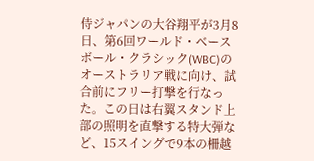侍ジャパンの大谷翔平が3月8日、第6回ワールド・ベースボール・クラシック(WBC)のオーストラリア戦に向け、試合前にフリー打撃を行なった。この日は右翼スタンド上部の照明を直撃する特大弾など、15スイングで9本の柵越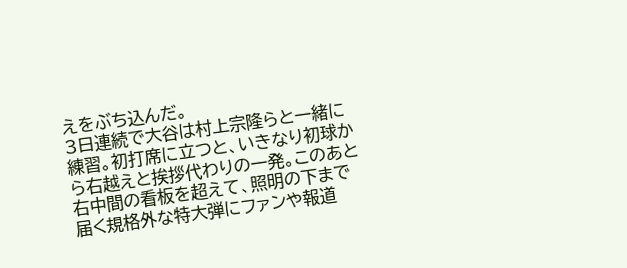えをぶち込んだ。
3日連続で大谷は村上宗隆らと一緒に練習。初打席に立つと、いきなり初球から右越えと挨拶代わりの一発。このあと右中間の看板を超えて、照明の下まで届く規格外な特大弾にファンや報道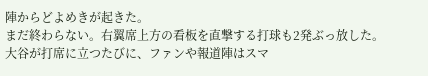陣からどよめきが起きた。
まだ終わらない。右翼席上方の看板を直撃する打球も2発ぶっ放した。
大谷が打席に立つたびに、ファンや報道陣はスマ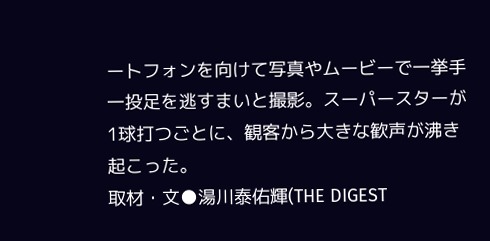ートフォンを向けて写真やムービーで一挙手一投足を逃すまいと撮影。スーパースターが1球打つごとに、観客から大きな歓声が沸き起こった。
取材・文●湯川泰佑輝(THE DIGEST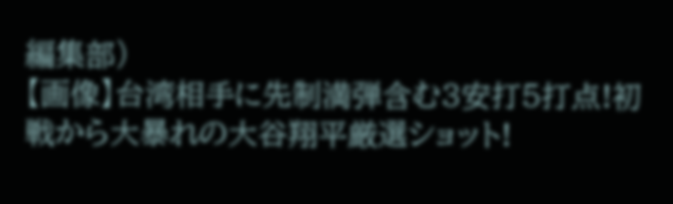編集部)
【画像】台湾相手に先制満弾含む3安打5打点!初戦から大暴れの大谷翔平厳選ショット!